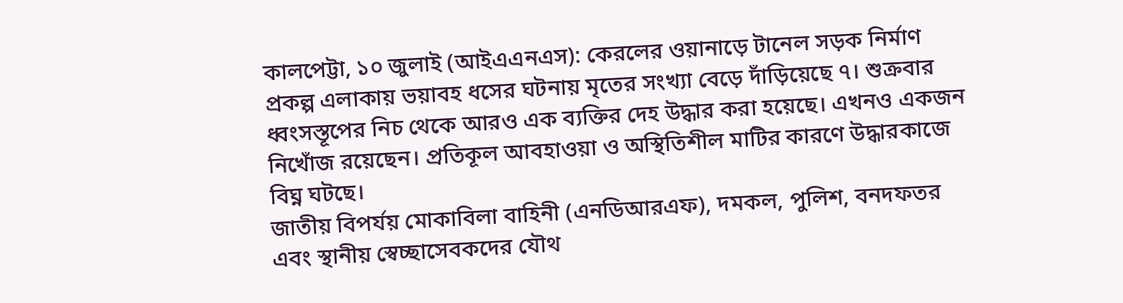কালপেট্টা, ১০ জুলাই (আইএএনএস): কেরলের ওয়ানাড়ে টানেল সড়ক নির্মাণ প্রকল্প এলাকায় ভয়াবহ ধসের ঘটনায় মৃতের সংখ্যা বেড়ে দাঁড়িয়েছে ৭। শুক্রবার ধ্বংসস্তূপের নিচ থেকে আরও এক ব্যক্তির দেহ উদ্ধার করা হয়েছে। এখনও একজন নিখোঁজ রয়েছেন। প্রতিকূল আবহাওয়া ও অস্থিতিশীল মাটির কারণে উদ্ধারকাজে বিঘ্ন ঘটছে।
জাতীয় বিপর্যয় মোকাবিলা বাহিনী (এনডিআরএফ), দমকল, পুলিশ, বনদফতর এবং স্থানীয় স্বেচ্ছাসেবকদের যৌথ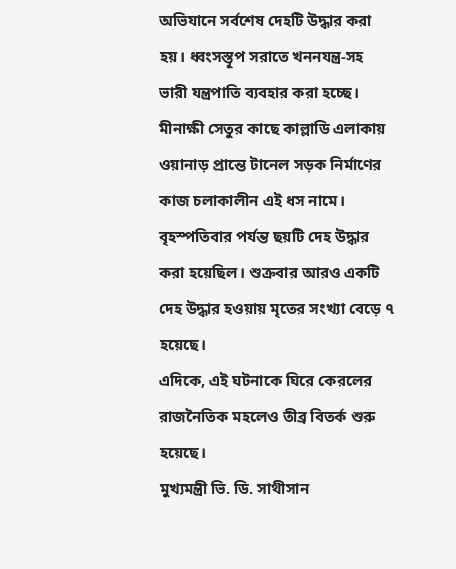অভিযানে সর্বশেষ দেহটি উদ্ধার করা হয়। ধ্বংসস্তূপ সরাতে খননযন্ত্র-সহ ভারী যন্ত্রপাতি ব্যবহার করা হচ্ছে।
মীনাক্ষী সেতুর কাছে কাল্লাডি এলাকায় ওয়ানাড় প্রান্তে টানেল সড়ক নির্মাণের কাজ চলাকালীন এই ধস নামে। বৃহস্পতিবার পর্যন্ত ছয়টি দেহ উদ্ধার করা হয়েছিল। শুক্রবার আরও একটি দেহ উদ্ধার হওয়ায় মৃতের সংখ্যা বেড়ে ৭ হয়েছে।
এদিকে, এই ঘটনাকে ঘিরে কেরলের রাজনৈতিক মহলেও তীব্র বিতর্ক শুরু হয়েছে।
মুখ্যমন্ত্রী ভি. ডি. সাথীসান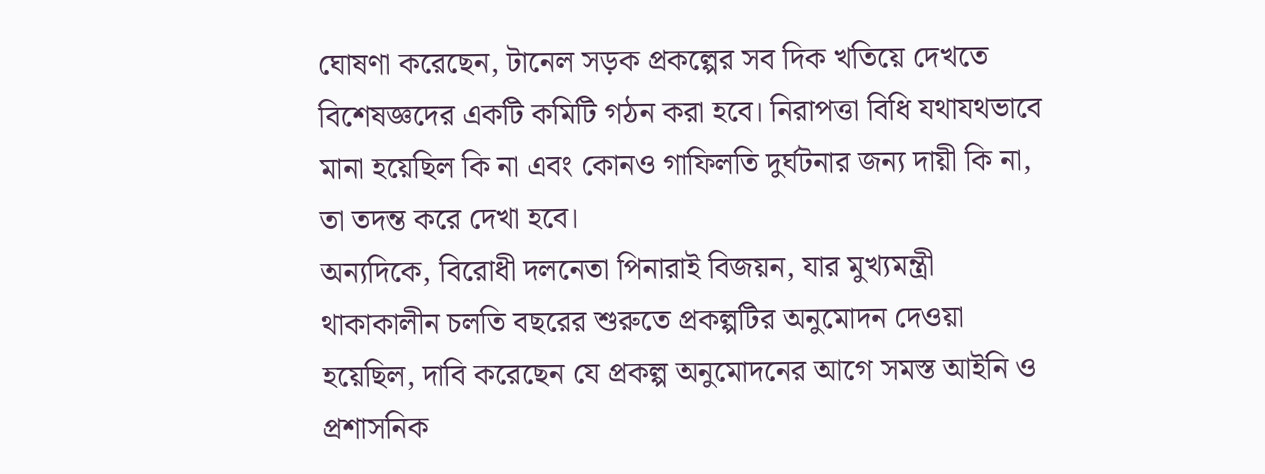ঘোষণা করেছেন, টানেল সড়ক প্রকল্পের সব দিক খতিয়ে দেখতে বিশেষজ্ঞদের একটি কমিটি গঠন করা হবে। নিরাপত্তা বিধি যথাযথভাবে মানা হয়েছিল কি না এবং কোনও গাফিলতি দুর্ঘটনার জন্য দায়ী কি না, তা তদন্ত করে দেখা হবে।
অন্যদিকে, বিরোধী দলনেতা পিনারাই বিজয়ন, যার মুখ্যমন্ত্রী থাকাকালীন চলতি বছরের শুরুতে প্রকল্পটির অনুমোদন দেওয়া হয়েছিল, দাবি করেছেন যে প্রকল্প অনুমোদনের আগে সমস্ত আইনি ও প্রশাসনিক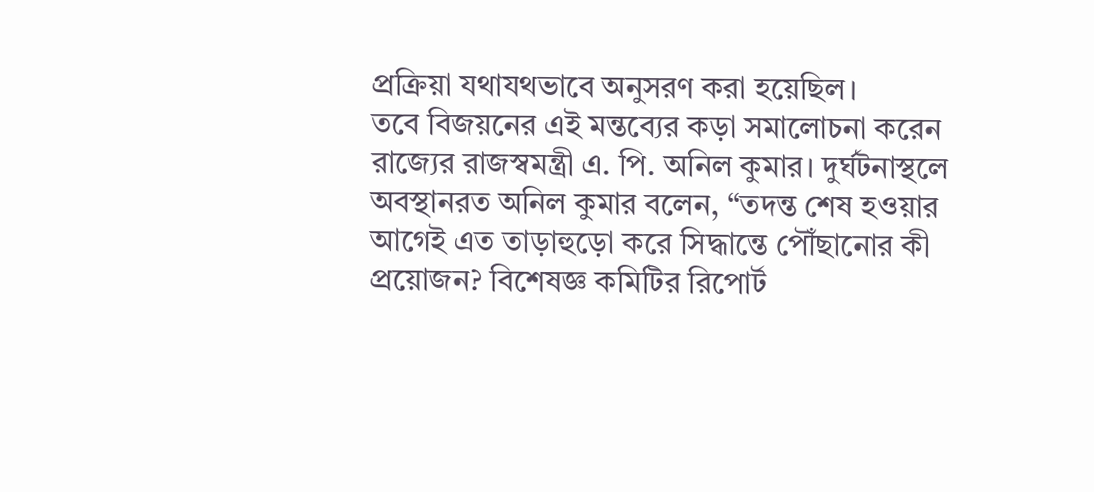প্রক্রিয়া যথাযথভাবে অনুসরণ করা হয়েছিল।
তবে বিজয়নের এই মন্তব্যের কড়া সমালোচনা করেন রাজ্যের রাজস্বমন্ত্রী এ. পি. অনিল কুমার। দুর্ঘটনাস্থলে অবস্থানরত অনিল কুমার বলেন, “তদন্ত শেষ হওয়ার আগেই এত তাড়াহুড়ো করে সিদ্ধান্তে পৌঁছানোর কী প্রয়োজন? বিশেষজ্ঞ কমিটির রিপোর্ট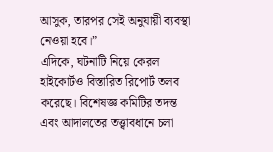আসুক, তারপর সেই অনুযায়ী ব্যবস্থা নেওয়া হবে।”
এদিকে, ঘটনাটি নিয়ে কেরল হাইকোর্টও বিস্তারিত রিপোর্ট তলব করেছে। বিশেষজ্ঞ কমিটির তদন্ত এবং আদালতের তত্ত্বাবধানে চলা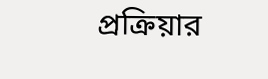প্রক্রিয়ার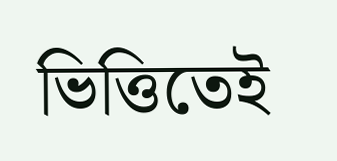ভিত্তিতেই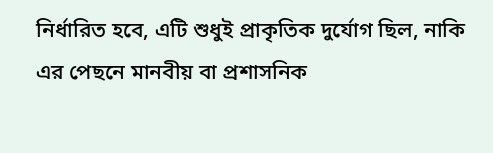নির্ধারিত হবে, এটি শুধুই প্রাকৃতিক দুর্যোগ ছিল, নাকি এর পেছনে মানবীয় বা প্রশাসনিক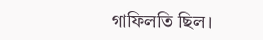গাফিলতি ছিল।